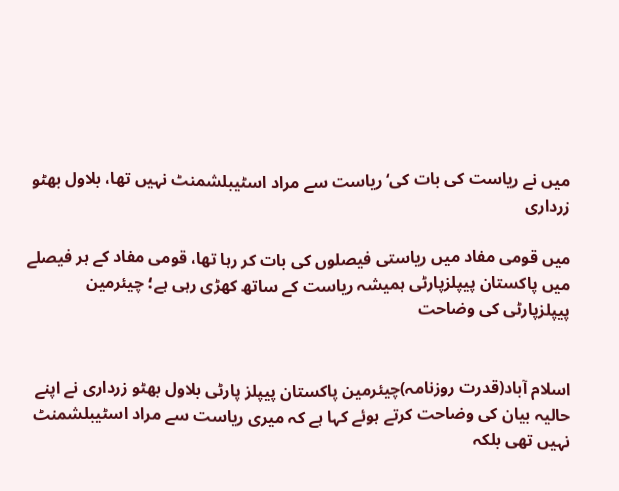میں نے ریاست کی بات کی‘ ریاست سے مراد اسٹیبلشمنٹ نہیں تھا، بلاول بھٹو زرداری

میں قومی مفاد میں ریاستی فیصلوں کی بات کر رہا تھا، قومی مفاد کے ہر فیصلے میں پاکستان پیپلزپارٹی ہمیشہ ریاست کے ساتھ کھڑی رہی ہے؛ چیئرمین پیپلزپارٹی کی وضاحت


اسلام آباد(قدرت روزنامہ)چیئرمین پاکستان پیپلز پارٹی بلاول بھٹو زرداری نے اپنے حالیہ بیان کی وضاحت کرتے ہوئے کہا ہے کہ میری ریاست سے مراد اسٹیبلشمنٹ نہیں تھی بلکہ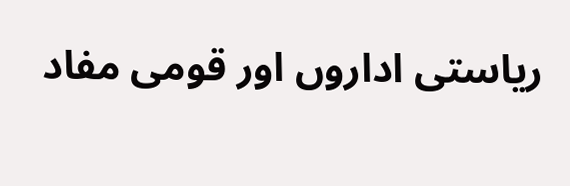ریاستی اداروں اور قومی مفاد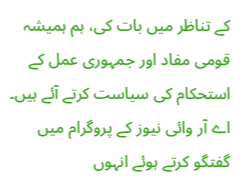کے تناظر میں بات کی، ہم ہمیشہ قومی مفاد اور جمہوری عمل کے استحکام کی سیاست کرتے آئے ہیں۔ اے آر وائی نیوز کے پروگرام میں گفتگو کرتے ہوئے انہوں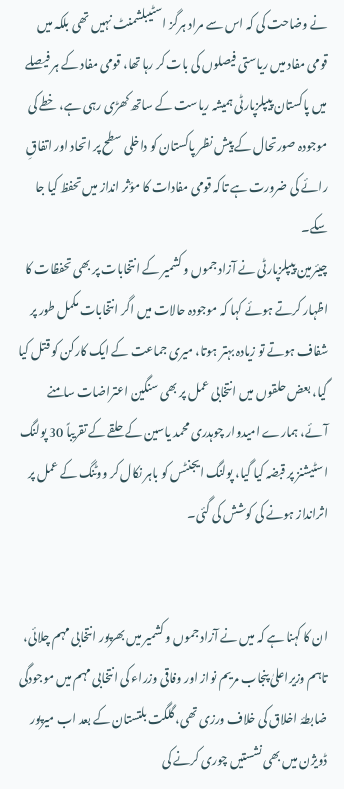نے وضاحت کی کہ اس سے مراد ہرگز اسٹیبلشمنٹ نہیں تھی بلکہ میں قومی مفاد میں ریاستی فیصلوں کی بات کر رہا تھا، قومی مفاد کے ہر فیصلے میں پاکستان پیپلزپارٹی ہمیشہ ریاست کے ساتھ کھڑی رہی ہے، خطے کی موجودہ صورتحال کے پیش نظر پاکستان کو داخلی سطح پر اتحاد اور اتفاقِ رائے کی ضرورت ہے تاکہ قومی مفادات کا مؤثر انداز میں تحفظ کیا جا سکے۔
چیئرمین پیپلزپارٹی نے آزاد جموں و کشمیر کے انتخابات پر بھی تحفظات کا اظہار کرتے ہوئے کہا کہ موجودہ حالات میں اگر انتخابات مکمل طور پر شفاف ہوتے تو زیادہ بہتر ہوتا، میری جماعت کے ایک کارکن کو قتل کیا گیا، بعض حلقوں میں انتخابی عمل پر بھی سنگین اعتراضات سامنے آئے، ہمارے امیدوار چوہدری محمد یاسین کے حلقے کے تقریباً 30 پولنگ اسٹیشنز پر قبضہ کیا گیا، پولنگ ایجنٹس کو باہر نکال کر ووٹنگ کے عمل پر اثرانداز ہونے کی کوشش کی گئی۔


ان کا کہنا ہے کہ میں نے آزاد جموں و کشمیر میں بھرپور انتخابی مہم چلائی، تاہم وزیراعلیٰ پنجاب مریم نواز اور وفاقی وزراء کی انتخابی مہم میں موجودگی ضابطۂ اخلاق کی خلاف ورزی تھی، گلگت بلتستان کے بعد اب میرپور ڈویژن میں بھی نشستیں چوری کرنے کی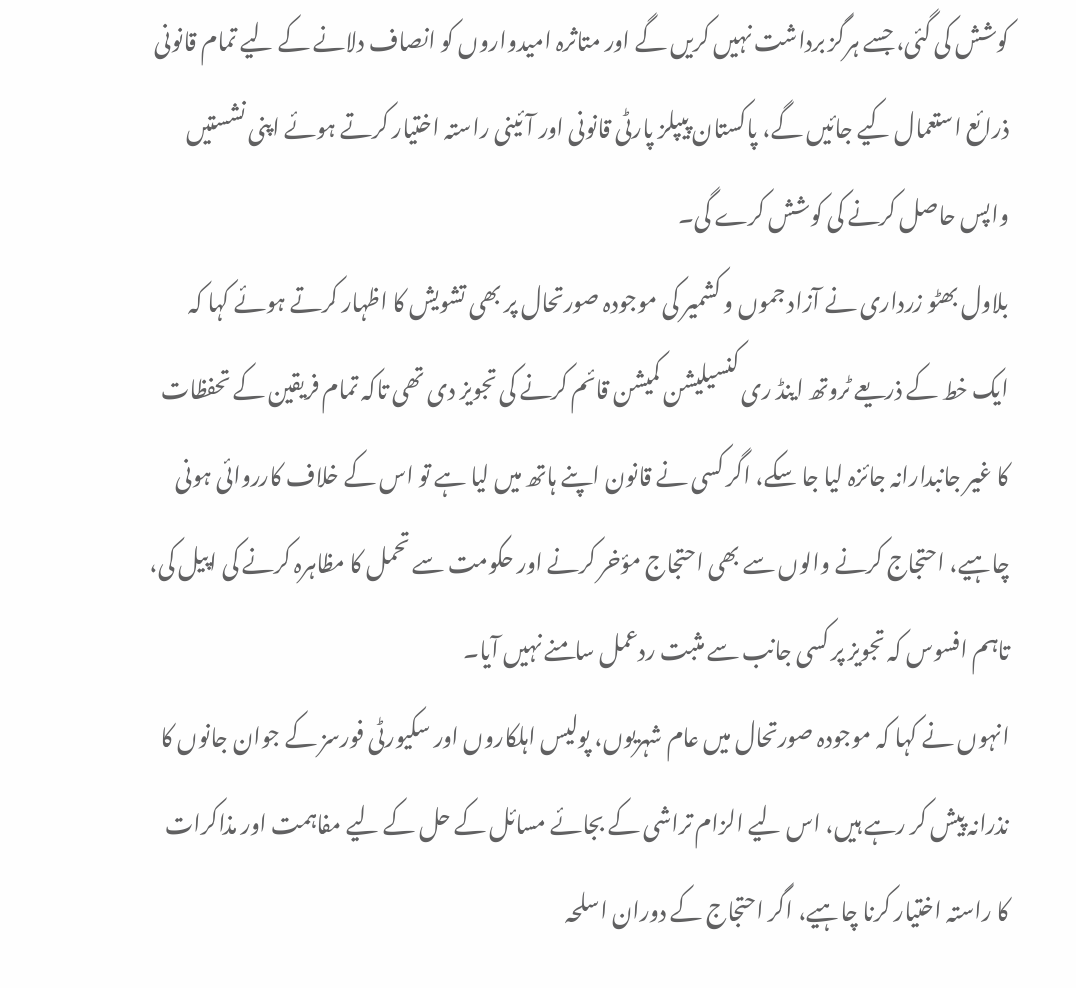کوشش کی گئی، جسے ہرگز برداشت نہیں کریں گے اور متاثرہ امیدواروں کو انصاف دلانے کے لیے تمام قانونی ذرائع استعمال کیے جائیں گے، پاکستان پیپلز پارٹی قانونی اور آئینی راستہ اختیار کرتے ہوئے اپنی نشستیں واپس حاصل کرنے کی کوشش کرے گی۔
بلاول بھٹو زرداری نے آزاد جموں و کشمیر کی موجودہ صورتحال پر بھی تشویش کا اظہار کرتے ہوئے کہا کہ ایک خط کے ذریعے ٹروتھ اینڈ ری کنسیلیشن کمیشن قائم کرنے کی تجویز دی تھی تاکہ تمام فریقین کے تحفظات کا غیر جانبدارانہ جائزہ لیا جا سکے، اگر کسی نے قانون اپنے ہاتھ میں لیا ہے تو اس کے خلاف کارروائی ہونی چاہیے، احتجاج کرنے والوں سے بھی احتجاج مؤخر کرنے اور حکومت سے تحمل کا مظاہرہ کرنے کی اپیل کی، تاہم افسوس کہ تجویز پر کسی جانب سے مثبت ردعمل سامنے نہیں آیا۔
انہوں نے کہا کہ موجودہ صورتحال میں عام شہریوں، پولیس اہلکاروں اور سکیورٹی فورسز کے جوان جانوں کا نذرانہ پیش کر رہے ہیں، اس لیے الزام تراشی کے بجائے مسائل کے حل کے لیے مفاہمت اور مذاکرات کا راستہ اختیار کرنا چاہیے، اگر احتجاج کے دوران اسلحہ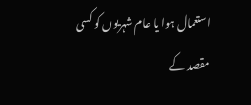استعمال ہوا یا عام شہریوں کو کسی مقصد کے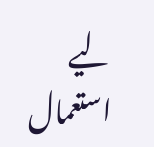لیے استعمال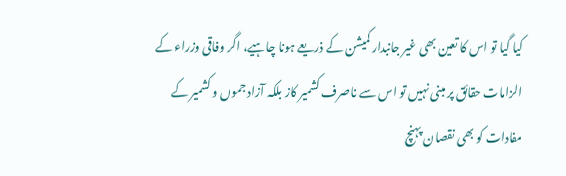کیا گیا تو اس کا تعین بھی غیر جانبدار کمیشن کے ذریعے ہونا چاہیے، اگر وفاقی وزراء کے الزامات حقائق پر مبنی نہیں تو اس سے ناصرف کشمیر کاز بلکہ آزاد جموں و کشمیر کے مفادات کو بھی نقصان پہنچ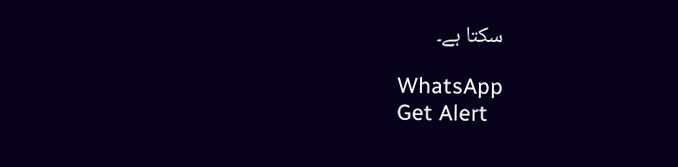سکتا ہے۔

WhatsApp
Get Alert